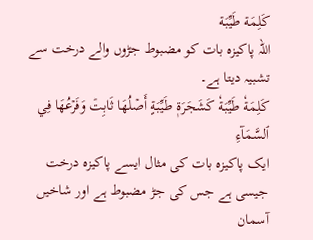كَلِمَة طَيِّبَة
اللہ پاکیزہ بات کو مضبوط جڑوں والے درخت سے تشبیہ دیتا ہے۔
كَلِمَةٗ طَيِّبَةٗ كَشَجَرَةٖ طَيِّبَةٍ أَصۡلُهَا ثَابِتٞ وَفَرۡعُهَا فِي ٱلسَّمَآءِ
ایک پاکیزہ بات کی مثال ایسے پاکیزہ درخت جیسی ہے جس کی جڑ مضبوط ہے اور شاخیں آسمان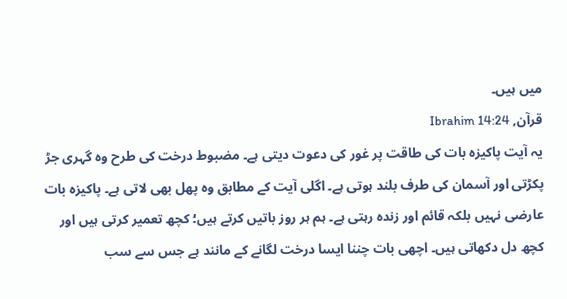میں ہیں۔
قرآن, Ibrahim 14:24
یہ آیت پاکیزہ بات کی طاقت پر غور کی دعوت دیتی ہے۔ مضبوط درخت کی طرح وہ گہری جڑ پکڑتی اور آسمان کی طرف بلند ہوتی ہے۔ اگلی آیت کے مطابق وہ پھل بھی لاتی ہے۔ پاکیزہ بات عارضی نہیں بلکہ قائم اور زندہ رہتی ہے۔ ہم ہر روز باتیں کرتے ہیں؛ کچھ تعمیر کرتی ہیں اور کچھ دل دکھاتی ہیں۔ اچھی بات چننا ایسا درخت لگانے کے مانند ہے جس سے سب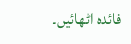فائدہ اٹھائیں۔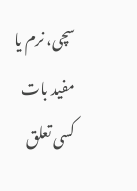سچی، نرم یا مفید بات کسی تعلق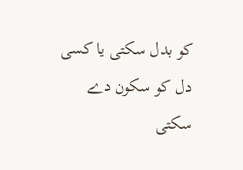کو بدل سکتی یا کسی دل کو سکون دے سکتی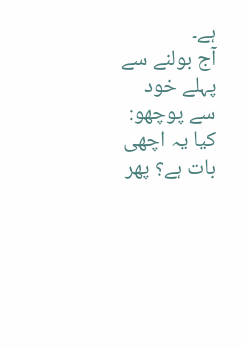ہے۔
آج بولنے سے پہلے خود سے پوچھو: کیا یہ اچھی بات ہے؟ پھر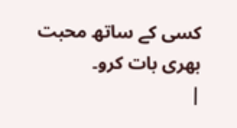کسی کے ساتھ محبت بھری بات کرو۔
|